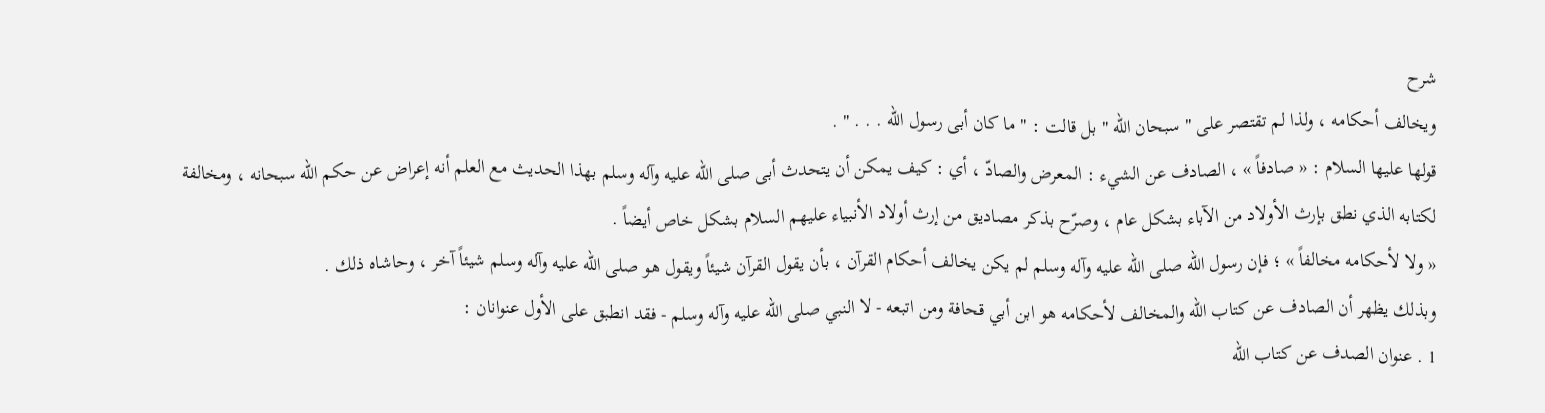شرح
ويخالف أحكامه ، ولذا لم تقتصر على " سبحان الله " بل قالت : " ما كان أبى رسول الله . . . " .
قولها عليها السلام : « صادفاً » ، الصادف عن الشيء : المعرض والصادّ ، أي : كيف يمكن أن يتحدث أبى صلى الله عليه وآله وسلم بهذا الحديث مع العلم أنه إعراض عن حكم الله سبحانه ، ومخالفة لكتابه الذي نطق بإرث الأولاد من الآباء بشكل عام ، وصرّح بذكر مصاديق من إرث أولاد الأنبياء عليهم السلام بشكل خاص أيضاً .
« ولا لأحكامه مخالفاً » ؛ فإن رسول الله صلى الله عليه وآله وسلم لم يكن يخالف أحكام القرآن ، بأن يقول القرآن شيئاً ويقول هو صلى الله عليه وآله وسلم شيئاً آخر ، وحاشاه ذلك .
وبذلك يظهر أن الصادف عن كتاب الله والمخالف لأحكامه هو ابن أبي قحافة ومن اتبعه - لا النبي صلى الله عليه وآله وسلم - فقد انطبق على الأول عنوانان :
1 . عنوان الصدف عن كتاب الله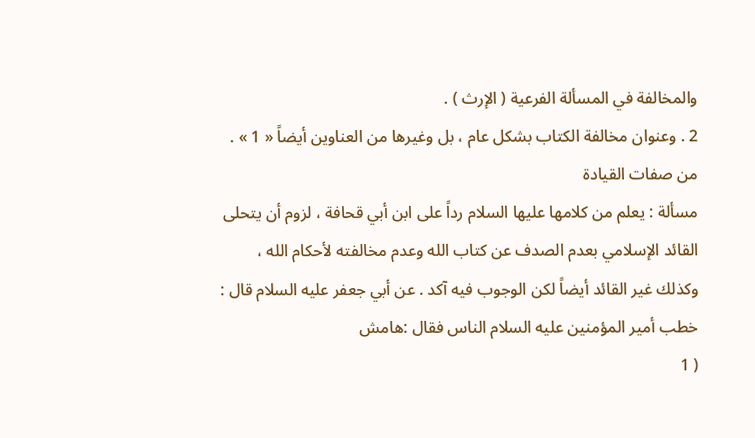والمخالفة في المسألة الفرعية ( الإرث ) .
2 . وعنوان مخالفة الكتاب بشكل عام ، بل وغيرها من العناوين أيضاً « 1 » .
من صفات القيادة
مسألة : يعلم من كلامها عليها السلام رداً على ابن أبي قحافة ، لزوم أن يتحلى القائد الإسلامي بعدم الصدف عن كتاب الله وعدم مخالفته لأحكام الله ، وكذلك غير القائد أيضاً لكن الوجوب فيه آكد . عن أبي جعفر عليه السلام قال : خطب أمير المؤمنين عليه السلام الناس فقال :هامش
( 1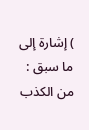) إشارة إلى ما سبق : من الكذب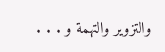والتزوير والتهمة و . . .